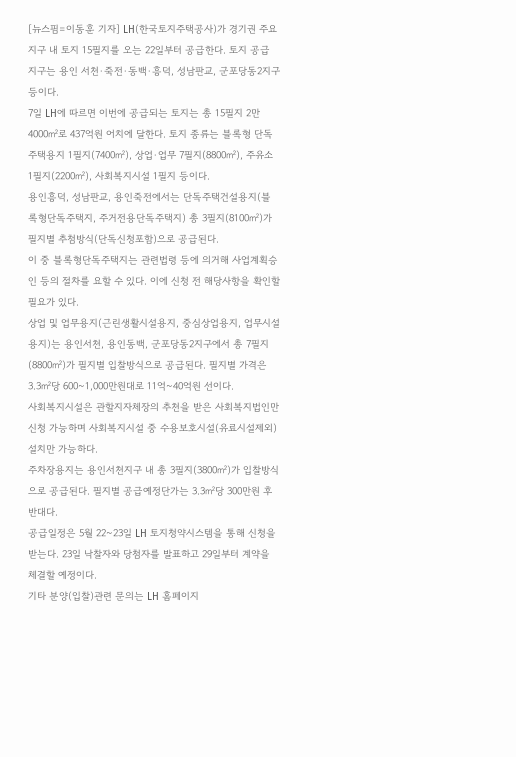[뉴스핌=이동훈 기자] LH(한국토지주택공사)가 경기권 주요지구 내 토지 15필지를 오는 22일부터 공급한다. 토지 공급 지구는 용인 서천·죽전·동백·흥덕, 성남판교, 군포당동2지구 등이다.
7일 LH에 따르면 이번에 공급되는 토지는 총 15필지 2만4000㎡로 437억원 어치에 달한다. 토지 종류는 블록형 단독주택용지 1필지(7400㎡), 상업·업무 7필지(8800㎡), 주유소 1필지(2200㎡), 사회복지시설 1필지 등이다.
용인흥덕, 성남판교, 용인죽전에서는 단독주택건설용지(블록형단독주택지, 주거전용단독주택지) 총 3필지(8100㎡)가 필지별 추첨방식(단독신청포함)으로 공급된다.
이 중 블록형단독주택지는 관련법령 등에 의거해 사업계획승인 등의 절차를 요할 수 있다. 이에 신청 전 해당사항을 확인할 필요가 있다.
상업 및 업무용지(근린생활시설용지, 중심상업용지, 업무시설용지)는 용인서천, 용인동백, 군포당동2지구에서 총 7필지(8800㎡)가 필지별 입찰방식으로 공급된다. 필지별 가격은 3.3㎡당 600~1,000만원대로 11억~40억원 선이다.
사회복지시설은 관할지자체장의 추천을 받은 사회복지법인만 신청 가능하며 사회복지시설 중 수용보호시설(유료시설제외) 설치만 가능하다.
주차장용지는 용인서천지구 내 총 3필지(3800㎡)가 입찰방식으로 공급된다. 필지별 공급예정단가는 3.3㎡당 300만원 후반대다.
공급일정은 5월 22~23일 LH 토지청약시스템을 통해 신청을 받는다. 23일 낙찰자와 당첨자를 발표하고 29일부터 계약을 체결할 예정이다.
기타 분양(입찰)관련 문의는 LH 홈페이지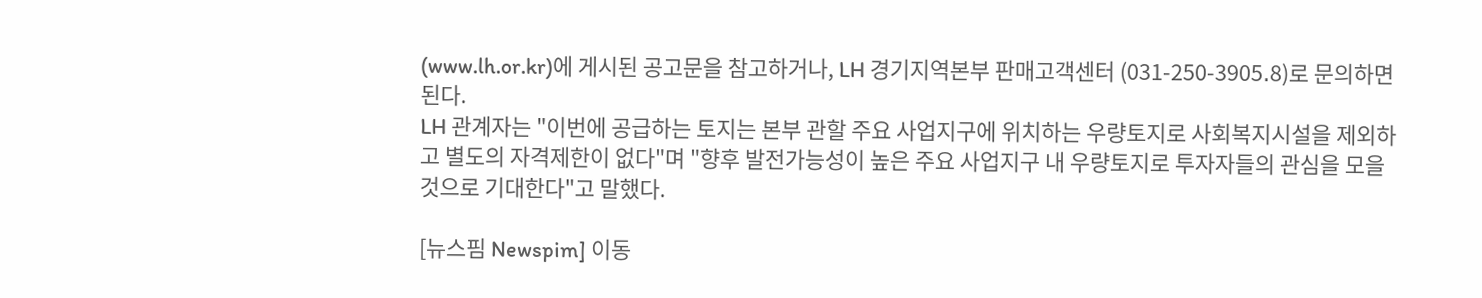(www.lh.or.kr)에 게시된 공고문을 참고하거나, LH 경기지역본부 판매고객센터 (031-250-3905․8)로 문의하면 된다.
LH 관계자는 "이번에 공급하는 토지는 본부 관할 주요 사업지구에 위치하는 우량토지로 사회복지시설을 제외하고 별도의 자격제한이 없다"며 "향후 발전가능성이 높은 주요 사업지구 내 우량토지로 투자자들의 관심을 모을 것으로 기대한다"고 말했다.

[뉴스핌 Newspim] 이동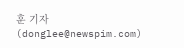훈 기자 (donglee@newspim.com)